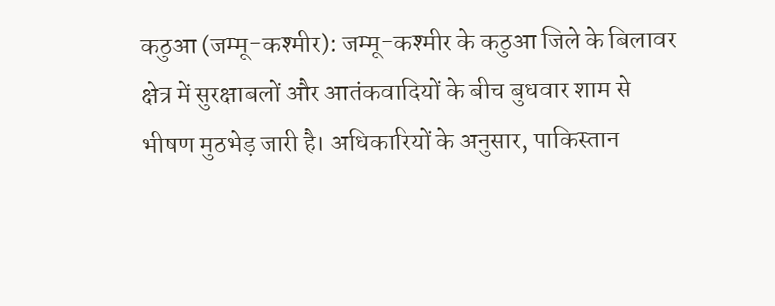कठुआ (जम्मू-कश्मीर): जम्मू-कश्मीर के कठुआ जिले के बिलावर क्षेत्र में सुरक्षाबलों और आतंकवादियों के बीच बुधवार शाम से भीषण मुठभेड़ जारी है। अधिकारियों के अनुसार, पाकिस्तान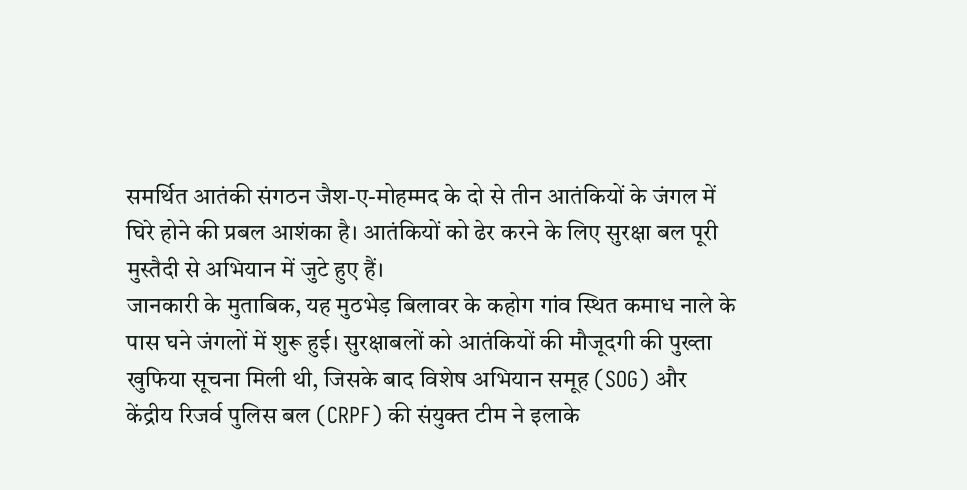समर्थित आतंकी संगठन जैश-ए-मोहम्मद के दो से तीन आतंकियों के जंगल में घिरे होने की प्रबल आशंका है। आतंकियों को ढेर करने के लिए सुरक्षा बल पूरी मुस्तैदी से अभियान में जुटे हुए हैं।
जानकारी के मुताबिक, यह मुठभेड़ बिलावर के कहोग गांव स्थित कमाध नाले के पास घने जंगलों में शुरू हुई। सुरक्षाबलों को आतंकियों की मौजूदगी की पुख्ता खुफिया सूचना मिली थी, जिसके बाद विशेष अभियान समूह (SOG) और केंद्रीय रिजर्व पुलिस बल (CRPF) की संयुक्त टीम ने इलाके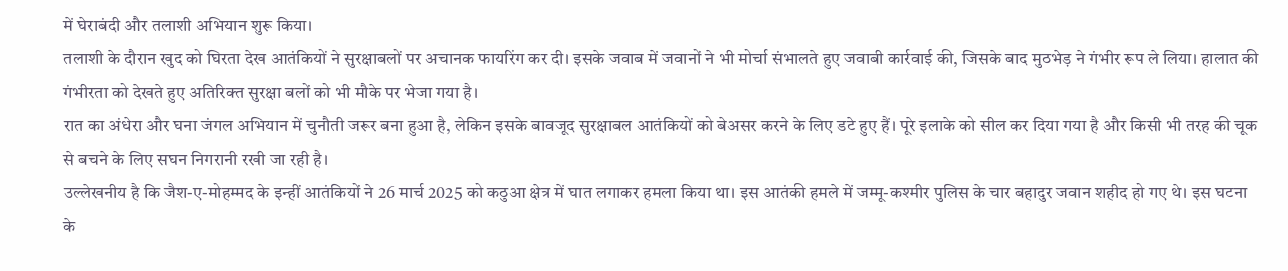में घेराबंदी और तलाशी अभियान शुरू किया।
तलाशी के दौरान खुद को घिरता देख आतंकियों ने सुरक्षाबलों पर अचानक फायरिंग कर दी। इसके जवाब में जवानों ने भी मोर्चा संभालते हुए जवाबी कार्रवाई की, जिसके बाद मुठभेड़ ने गंभीर रूप ले लिया। हालात की गंभीरता को देखते हुए अतिरिक्त सुरक्षा बलों को भी मौके पर भेजा गया है।
रात का अंधेरा और घना जंगल अभियान में चुनौती जरूर बना हुआ है, लेकिन इसके बावजूद सुरक्षाबल आतंकियों को बेअसर करने के लिए डटे हुए हैं। पूरे इलाके को सील कर दिया गया है और किसी भी तरह की चूक से बचने के लिए सघन निगरानी रखी जा रही है।
उल्लेखनीय है कि जैश-ए-मोहम्मद के इन्हीं आतंकियों ने 26 मार्च 2025 को कठुआ क्षेत्र में घात लगाकर हमला किया था। इस आतंकी हमले में जम्मू-कश्मीर पुलिस के चार बहादुर जवान शहीद हो गए थे। इस घटना के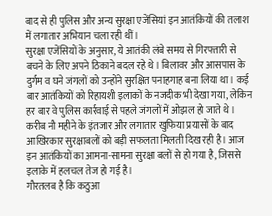बाद से ही पुलिस और अन्य सुरक्षा एजेंसियां इन आतंकियों की तलाश में लगातार अभियान चला रही थीं।
सुरक्षा एजेंसियों के अनुसार, ये आतंकी लंबे समय से गिरफ्तारी से बचने के लिए अपने ठिकाने बदल रहे थे। बिलावर और आसपास के दुर्गम व घने जंगलों को उन्होंने सुरक्षित पनाहगाह बना लिया था। कई बार आतंकियों को रिहायशी इलाकों के नजदीक भी देखा गया, लेकिन हर बार वे पुलिस कार्रवाई से पहले जंगलों में ओझल हो जाते थे।
करीब नौ महीने के इंतजार और लगातार खुफिया प्रयासों के बाद आखिरकार सुरक्षाबलों को बड़ी सफलता मिलती दिख रही है। आज इन आतंकियों का आमना-सामना सुरक्षा बलों से हो गया है, जिससे इलाके में हलचल तेज हो गई है।
गौरतलब है कि कठुआ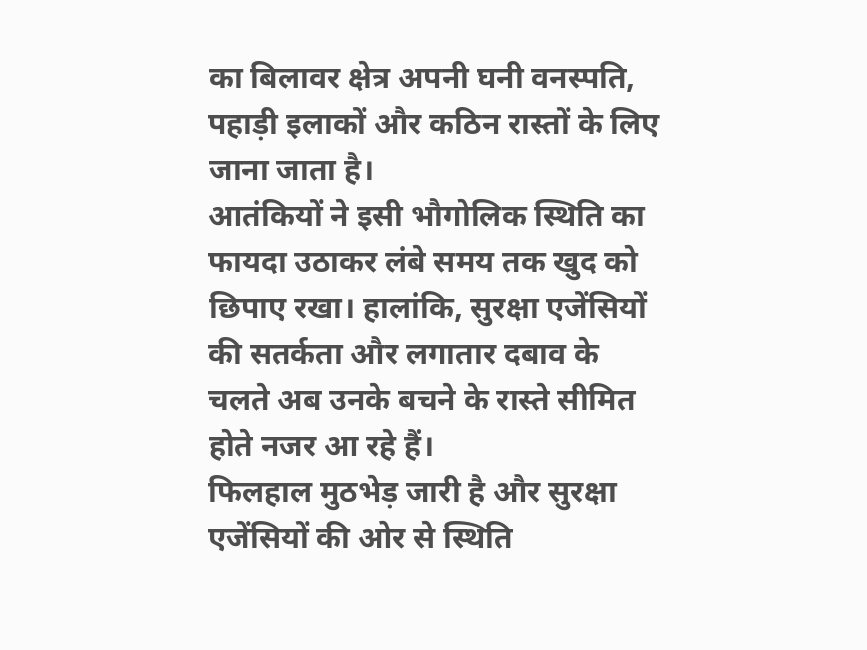का बिलावर क्षेत्र अपनी घनी वनस्पति, पहाड़ी इलाकों और कठिन रास्तों के लिए जाना जाता है।
आतंकियों ने इसी भौगोलिक स्थिति का फायदा उठाकर लंबे समय तक खुद को छिपाए रखा। हालांकि, सुरक्षा एजेंसियों की सतर्कता और लगातार दबाव के चलते अब उनके बचने के रास्ते सीमित होते नजर आ रहे हैं।
फिलहाल मुठभेड़ जारी है और सुरक्षा एजेंसियों की ओर से स्थिति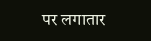पर लगातार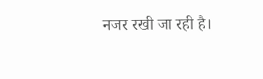नजर रखी जा रही है।